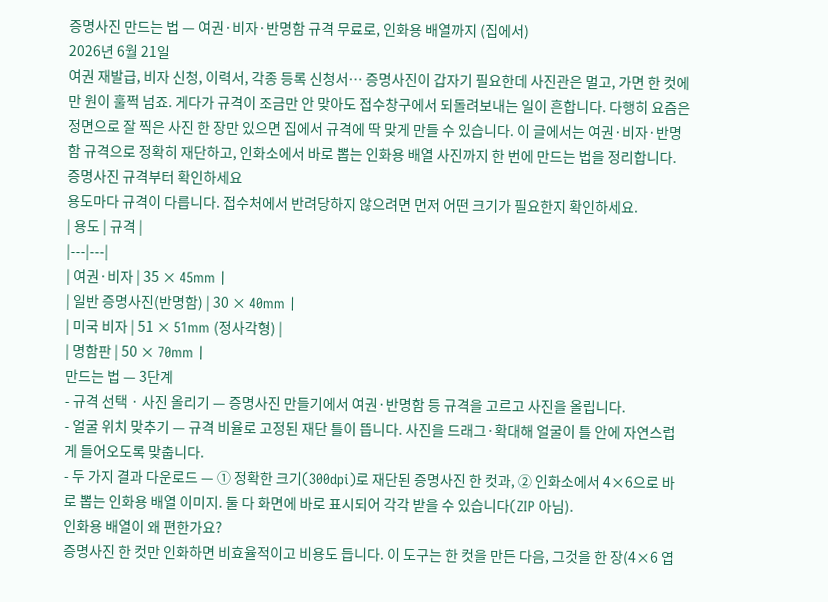증명사진 만드는 법 — 여권·비자·반명함 규격 무료로, 인화용 배열까지 (집에서)
2026년 6월 21일
여권 재발급, 비자 신청, 이력서, 각종 등록 신청서… 증명사진이 갑자기 필요한데 사진관은 멀고, 가면 한 컷에 만 원이 훌쩍 넘죠. 게다가 규격이 조금만 안 맞아도 접수창구에서 되돌려보내는 일이 흔합니다. 다행히 요즘은 정면으로 잘 찍은 사진 한 장만 있으면 집에서 규격에 딱 맞게 만들 수 있습니다. 이 글에서는 여권·비자·반명함 규격으로 정확히 재단하고, 인화소에서 바로 뽑는 인화용 배열 사진까지 한 번에 만드는 법을 정리합니다.
증명사진 규격부터 확인하세요
용도마다 규격이 다릅니다. 접수처에서 반려당하지 않으려면 먼저 어떤 크기가 필요한지 확인하세요.
| 용도 | 규격 |
|---|---|
| 여권·비자 | 35 × 45mm |
| 일반 증명사진(반명함) | 30 × 40mm |
| 미국 비자 | 51 × 51mm (정사각형) |
| 명함판 | 50 × 70mm |
만드는 법 — 3단계
- 규격 선택 · 사진 올리기 — 증명사진 만들기에서 여권·반명함 등 규격을 고르고 사진을 올립니다.
- 얼굴 위치 맞추기 — 규격 비율로 고정된 재단 틀이 뜹니다. 사진을 드래그·확대해 얼굴이 틀 안에 자연스럽게 들어오도록 맞춥니다.
- 두 가지 결과 다운로드 — ① 정확한 크기(300dpi)로 재단된 증명사진 한 컷과, ② 인화소에서 4×6으로 바로 뽑는 인화용 배열 이미지. 둘 다 화면에 바로 표시되어 각각 받을 수 있습니다(ZIP 아님).
인화용 배열이 왜 편한가요?
증명사진 한 컷만 인화하면 비효율적이고 비용도 듭니다. 이 도구는 한 컷을 만든 다음, 그것을 한 장(4×6 엽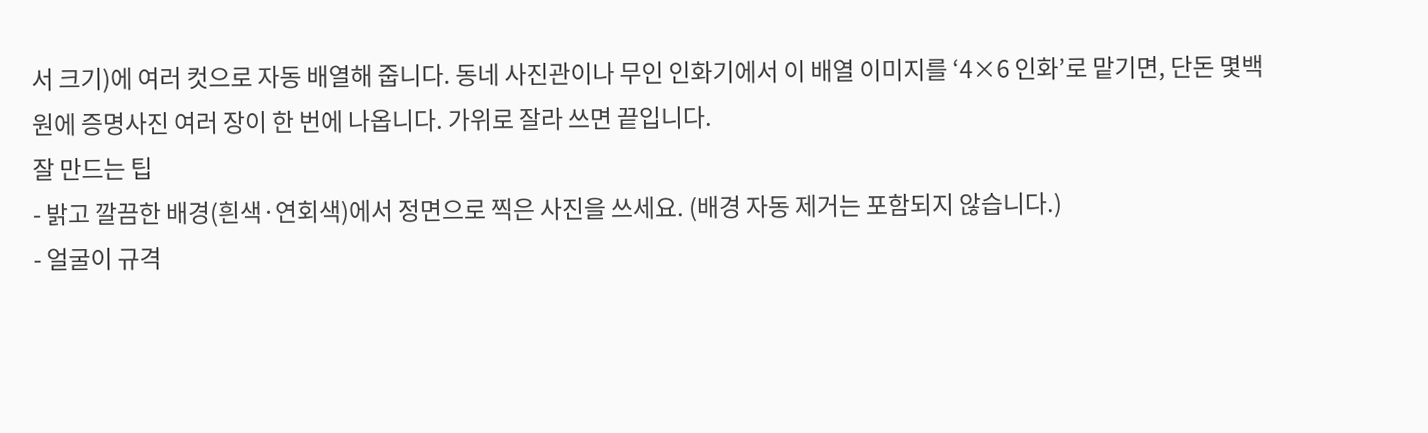서 크기)에 여러 컷으로 자동 배열해 줍니다. 동네 사진관이나 무인 인화기에서 이 배열 이미지를 ‘4×6 인화’로 맡기면, 단돈 몇백 원에 증명사진 여러 장이 한 번에 나옵니다. 가위로 잘라 쓰면 끝입니다.
잘 만드는 팁
- 밝고 깔끔한 배경(흰색·연회색)에서 정면으로 찍은 사진을 쓰세요. (배경 자동 제거는 포함되지 않습니다.)
- 얼굴이 규격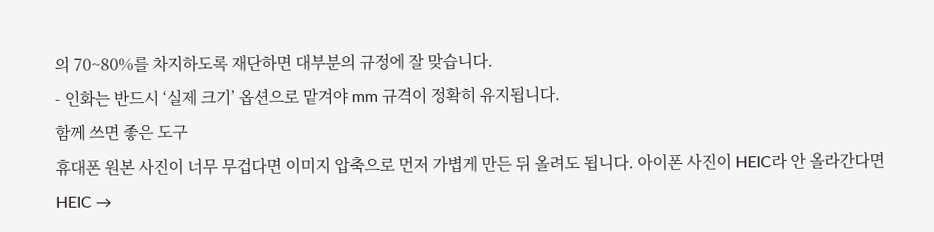의 70~80%를 차지하도록 재단하면 대부분의 규정에 잘 맞습니다.
- 인화는 반드시 ‘실제 크기’ 옵션으로 맡겨야 mm 규격이 정확히 유지됩니다.
함께 쓰면 좋은 도구
휴대폰 원본 사진이 너무 무겁다면 이미지 압축으로 먼저 가볍게 만든 뒤 올려도 됩니다. 아이폰 사진이 HEIC라 안 올라간다면 HEIC →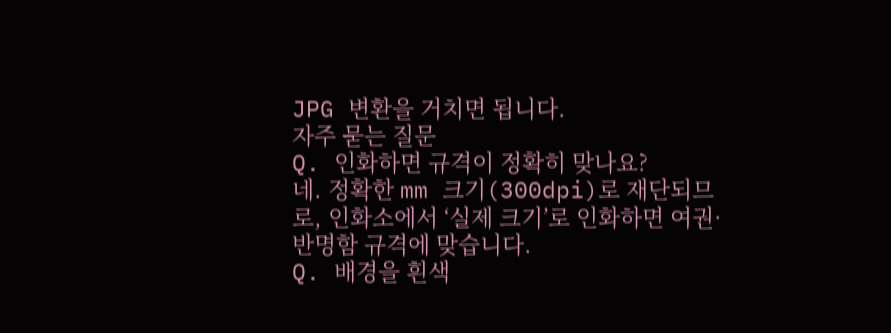JPG 변환을 거치면 됩니다.
자주 묻는 질문
Q. 인화하면 규격이 정확히 맞나요?
네. 정확한 mm 크기(300dpi)로 재단되므로, 인화소에서 ‘실제 크기’로 인화하면 여권·반명함 규격에 맞습니다.
Q. 배경을 흰색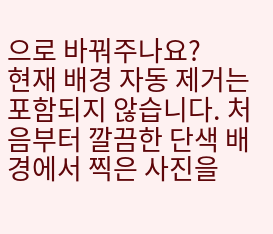으로 바꿔주나요?
현재 배경 자동 제거는 포함되지 않습니다. 처음부터 깔끔한 단색 배경에서 찍은 사진을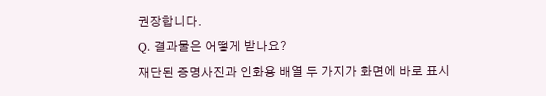권장합니다.
Q. 결과물은 어떻게 받나요?
재단된 증명사진과 인화용 배열 두 가지가 화면에 바로 표시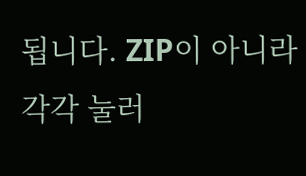됩니다. ZIP이 아니라 각각 눌러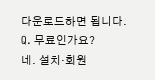다운로드하면 됩니다.
Q. 무료인가요?
네. 설치·회원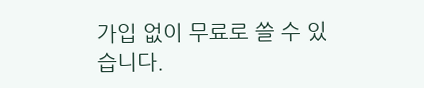가입 없이 무료로 쓸 수 있습니다.